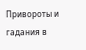Привороты и гадания в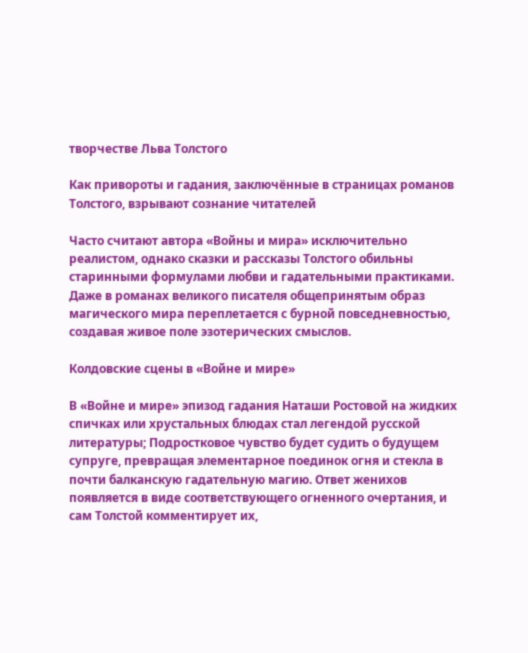творчестве Льва Толстого

Как привороты и гадания, заключённые в страницах романов Толстого, взрывают сознание читателей

Часто считают автора «Войны и мира» исключительно реалистом, однако сказки и рассказы Толстого обильны старинными формулами любви и гадательными практиками. Даже в романах великого писателя общепринятым образ магического мира переплетается с бурной повседневностью, создавая живое поле эзотерических смыслов.

Колдовские сцены в «Войне и мире»

В «Войне и мире» эпизод гадания Наташи Ростовой на жидких спичках или хрустальных блюдах стал легендой русской литературы; Подростковое чувство будет судить о будущем супруге, превращая элементарное поединок огня и стекла в почти балканскую гадательную магию. Ответ женихов появляется в виде соответствующего огненного очертания, и сам Толстой комментирует их,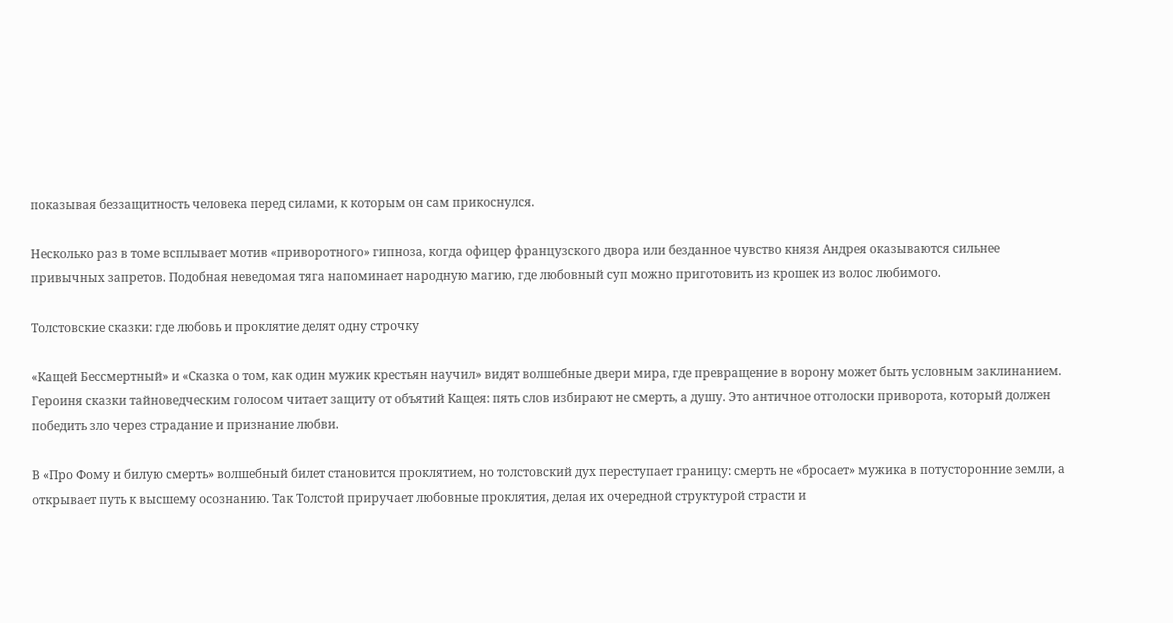показывая беззащитность человека перед силами, к которым он сам прикоснулся.

Несколько раз в томе всплывает мотив «приворотного» гипноза, когда офицер французского двора или безданное чувство князя Андрея оказываются сильнее привычных запретов. Подобная неведомая тяга напоминает народную магию, где любовный суп можно приготовить из крошек из волос любимого.

Толстовские сказки: где любовь и проклятие делят одну строчку

«Кащей Бессмертный» и «Сказка о том, как один мужик крестьян научил» видят волшебные двери мира, где превращение в ворону может быть условным заклинанием. Героиня сказки тайноведческим голосом читает защиту от объятий Кащея: пять слов избирают не смерть, а душу. Это античное отголоски приворота, который должен победить зло через страдание и признание любви.

В «Про Фому и билую смерть» волшебный билет становится проклятием, но толстовский дух переступает границу: смерть не «бросает» мужика в потусторонние земли, а открывает путь к высшему осознанию. Так Толстой приручает любовные проклятия, делая их очередной структурой страсти и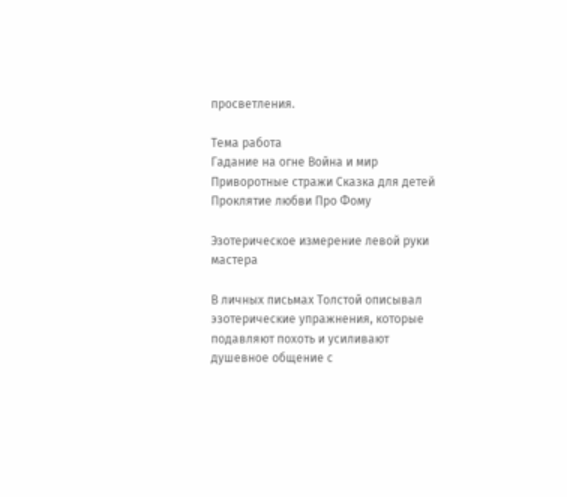просветления.

Тема работа
Гадание на огне Война и мир
Приворотные стражи Сказка для детей
Проклятие любви Про Фому

Эзотерическое измерение левой руки мастера

В личных письмах Толстой описывал эзотерические упражнения, которые подавляют похоть и усиливают душевное общение с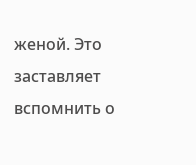женой. Это заставляет вспомнить о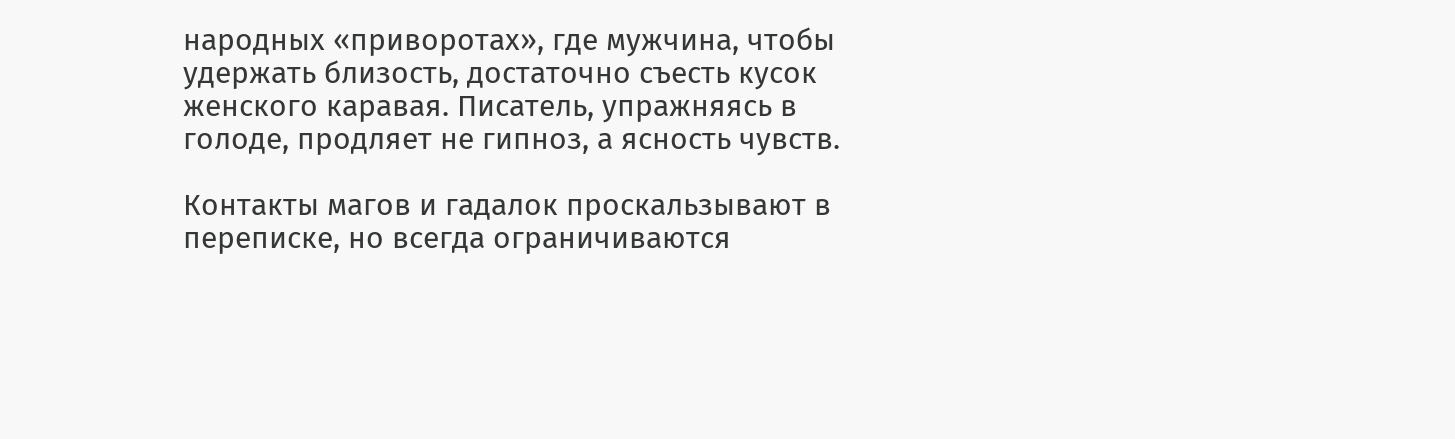народных «приворотах», где мужчина, чтобы удержать близость, достаточно съесть кусок женского каравая. Писатель, упражняясь в голоде, продляет не гипноз, а ясность чувств.

Контакты магов и гадалок проскальзывают в переписке, но всегда ограничиваются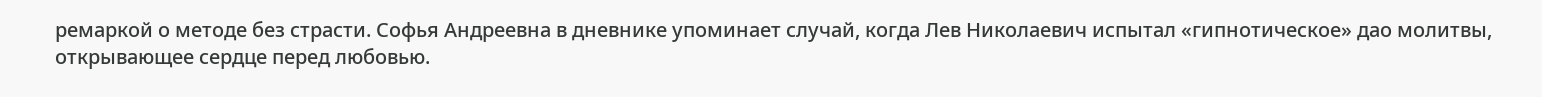ремаркой о методе без страсти. Софья Андреевна в дневнике упоминает случай, когда Лев Николаевич испытал «гипнотическое» дао молитвы, открывающее сердце перед любовью.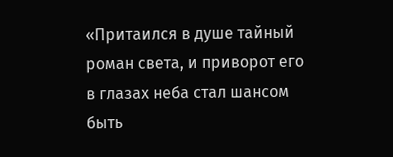«Притаился в душе тайный роман света, и приворот его в глазах неба стал шансом быть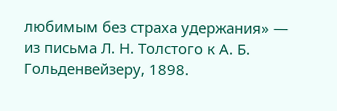любимым без страха удержания» — из письма Л. Н. Толстого к А. Б. Гольденвейзеру, 1898.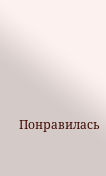Понравилась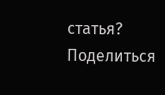статья? Поделиться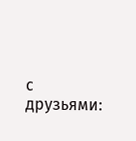с друзьями: